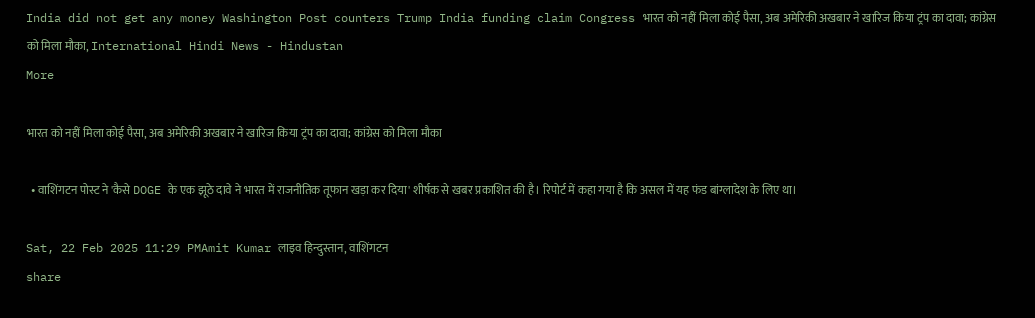India did not get any money Washington Post counters Trump India funding claim Congress भारत को नहीं मिला कोई पैसा, अब अमेरिकी अखबार ने खारिज किया ट्रंप का दावा; कांग्रेस को मिला मौका, International Hindi News - Hindustan
More

भारत को नहीं मिला कोई पैसा, अब अमेरिकी अखबार ने खारिज किया ट्रंप का दावा; कांग्रेस को मिला मौका

  • वाशिंगटन पोस्ट ने 'कैसे DOGE के एक झूठे दावे ने भारत में राजनीतिक तूफान खड़ा कर दिया' शीर्षक से खबर प्रकाशित की है। रिपोर्ट में कहा गया है कि असल में यह फंड बांग्लादेश के लिए था।

Sat, 22 Feb 2025 11:29 PMAmit Kumar लाइव हिन्दुस्तान, वाशिंगटन
share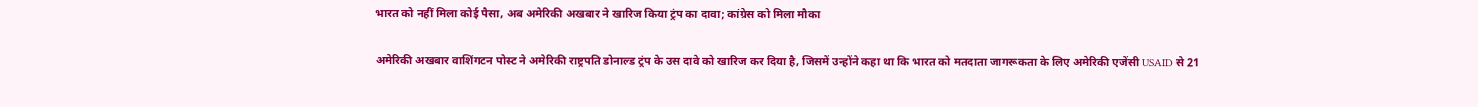भारत को नहीं मिला कोई पैसा, अब अमेरिकी अखबार ने खारिज किया ट्रंप का दावा; कांग्रेस को मिला मौका

अमेरिकी अखबार वाशिंगटन पोस्ट ने अमेरिकी राष्ट्रपति डोनाल्ड ट्रंप के उस दावे को खारिज कर दिया है, जिसमें उन्होंने कहा था कि भारत को मतदाता जागरूकता के लिए अमेरिकी एजेंसी USAID से 21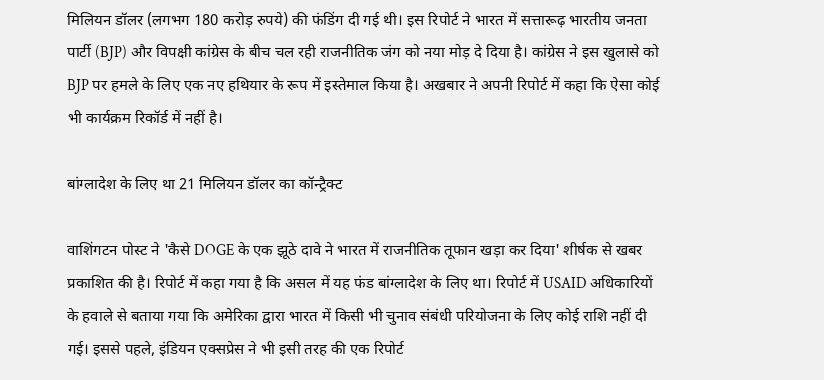मिलियन डॉलर (लगभग 180 करोड़ रुपये) की फंडिंग दी गई थी। इस रिपोर्ट ने भारत में सत्तारूढ़ भारतीय जनता पार्टी (BJP) और विपक्षी कांग्रेस के बीच चल रही राजनीतिक जंग को नया मोड़ दे दिया है। कांग्रेस ने इस खुलासे को BJP पर हमले के लिए एक नए हथियार के रूप में इस्तेमाल किया है। अखबार ने अपनी रिपोर्ट में कहा कि ऐसा कोई भी कार्यक्रम रिकॉर्ड में नहीं है।

बांग्लादेश के लिए था 21 मिलियन डॉलर का कॉन्ट्रैक्ट

वाशिंगटन पोस्ट ने 'कैसे DOGE के एक झूठे दावे ने भारत में राजनीतिक तूफान खड़ा कर दिया' शीर्षक से खबर प्रकाशित की है। रिपोर्ट में कहा गया है कि असल में यह फंड बांग्लादेश के लिए था। रिपोर्ट में USAID अधिकारियों के हवाले से बताया गया कि अमेरिका द्वारा भारत में किसी भी चुनाव संबंधी परियोजना के लिए कोई राशि नहीं दी गई। इससे पहले, इंडियन एक्सप्रेस ने भी इसी तरह की एक रिपोर्ट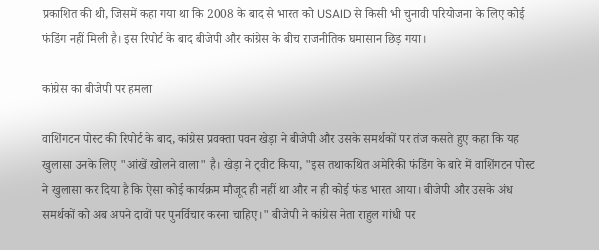प्रकाशित की थी, जिसमें कहा गया था कि 2008 के बाद से भारत को USAID से किसी भी चुनावी परियोजना के लिए कोई फंडिंग नहीं मिली है। इस रिपोर्ट के बाद बीजेपी और कांग्रेस के बीच राजनीतिक घमासान छिड़ गया।

कांग्रेस का बीजेपी पर हमला

वाशिंगटन पोस्ट की रिपोर्ट के बाद, कांग्रेस प्रवक्ता पवन खेड़ा ने बीजेपी और उसके समर्थकों पर तंज कसते हुए कहा कि यह खुलासा उनके लिए "आंखें खोलने वाला" है। खेड़ा ने ट्वीट किया, "इस तथाकथित अमेरिकी फंडिंग के बारे में वाशिंगटन पोस्ट ने खुलासा कर दिया है कि ऐसा कोई कार्यक्रम मौजूद ही नहीं था और न ही कोई फंड भारत आया। बीजेपी और उसके अंध समर्थकों को अब अपने दावों पर पुनर्विचार करना चाहिए।" बीजेपी ने कांग्रेस नेता राहुल गांधी पर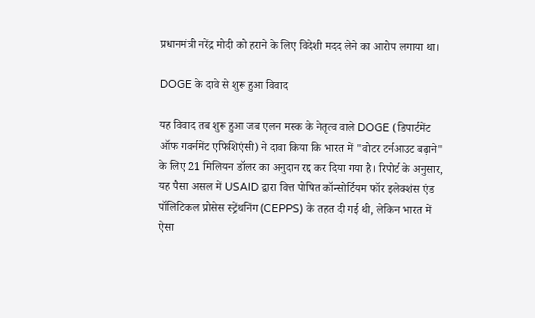प्रधानमंत्री नरेंद्र मोदी को हराने के लिए विदेशी मदद लेने का आरोप लगाया था।

DOGE के दावे से शुरू हुआ विवाद

यह विवाद तब शुरू हुआ जब एलन मस्क के नेतृत्व वाले DOGE (डिपार्टमेंट ऑफ गवर्नमेंट एफिशिएंसी) ने दावा किया कि भारत में "वोटर टर्नआउट बढ़ाने" के लिए 21 मिलियन डॉलर का अनुदान रद्द कर दिया गया है। रिपोर्ट के अनुसार, यह पैसा असल में USAID द्वारा वित्त पोषित कॉन्सोर्टियम फॉर इलेक्शंस एंड पॉलिटिकल प्रोसेस स्ट्रेंथनिंग (CEPPS) के तहत दी गई थी, लेकिन भारत में ऐसा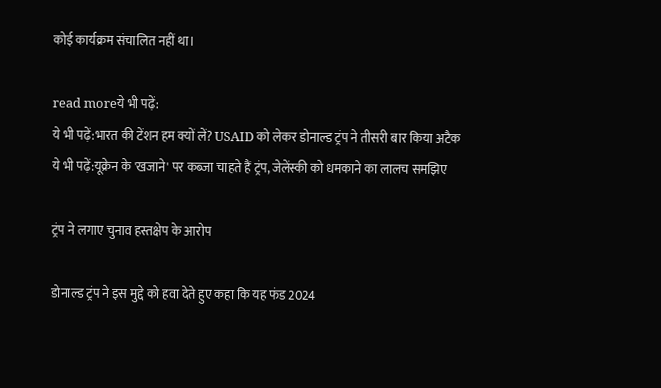कोई कार्यक्रम संचालित नहीं था।

read moreये भी पढ़ें:
ये भी पढ़ें:भारत की टेंशन हम क्यों लें? USAID को लेकर डोनाल्ड ट्रंप ने तीसरी बार किया अटैक
ये भी पढ़ें:यूक्रेन के 'खजाने' पर कब्जा चाहते हैं ट्रंप, जेलेंस्की को धमकाने का लालच समझिए

ट्रंप ने लगाए चुनाव हस्तक्षेप के आरोप

डोनाल्ड ट्रंप ने इस मुद्दे को हवा देते हुए कहा कि यह फंड 2024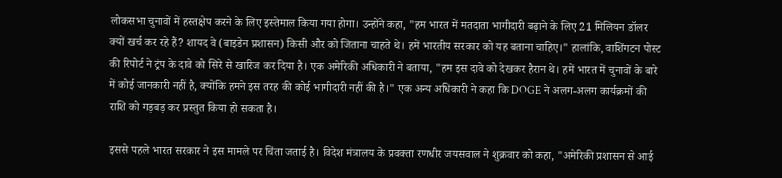लोकसभा चुनावों में हस्तक्षेप करने के लिए इस्तेमाल किया गया होगा। उन्होंने कहा, "हम भारत में मतदाता भागीदारी बढ़ाने के लिए 21 मिलियन डॉलर क्यों खर्च कर रहे हैं? शायद वे (बाइडेन प्रशासन) किसी और को जिताना चाहते थे। हमें भारतीय सरकार को यह बताना चाहिए।" हालांकि, वाशिंगटन पोस्ट की रिपोर्ट ने ट्रंप के दावे को सिरे से खारिज कर दिया है। एक अमेरिकी अधिकारी ने बताया, "हम इस दावे को देखकर हैरान थे। हमें भारत में चुनावों के बारे में कोई जानकारी नहीं है, क्योंकि हमने इस तरह की कोई भागीदारी नहीं की है।" एक अन्य अधिकारी ने कहा कि DOGE ने अलग-अलग कार्यक्रमों की राशि को गड़बड़ कर प्रस्तुत किया हो सकता है।

इससे पहले भारत सरकार ने इस मामले पर चिंता जताई है। विदेश मंत्रालय के प्रवक्ता रणधीर जयसवाल ने शुक्रवार को कहा, "अमेरिकी प्रशासन से आई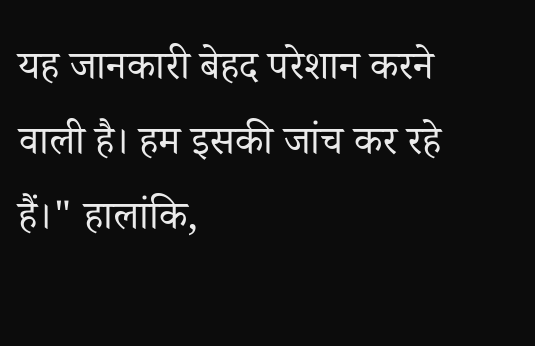यह जानकारी बेहद परेशान करने वाली है। हम इसकी जांच कर रहे हैं।" हालांकि,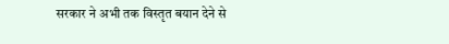सरकार ने अभी तक विस्तृत बयान देने से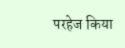परहेज किया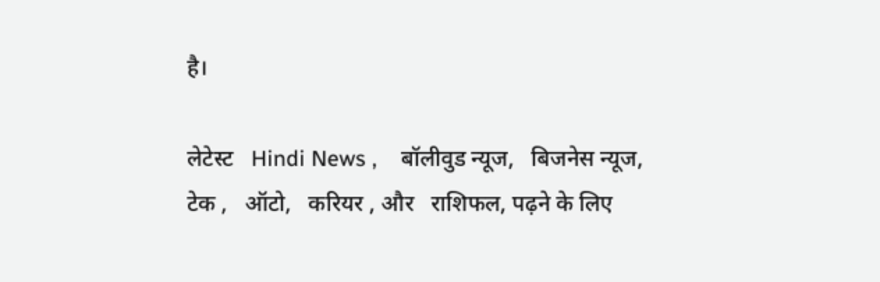है।

लेटेस्ट   Hindi News ,    बॉलीवुड न्यूज,   बिजनेस न्यूज,   टेक ,   ऑटो,   करियर , और   राशिफल, पढ़ने के लिए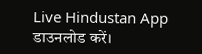Live Hindustan App डाउनलोड करें।